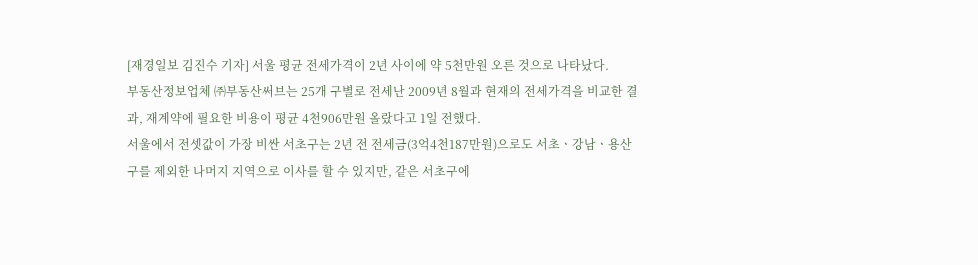[재경일보 김진수 기자] 서울 평균 전세가격이 2년 사이에 약 5천만원 오른 것으로 나타났다.
부동산정보업체 ㈜부동산써브는 25개 구별로 전세난 2009년 8월과 현재의 전세가격을 비교한 결과, 재계약에 필요한 비용이 평균 4천906만원 올랐다고 1일 전했다.
서울에서 전셋값이 가장 비싼 서초구는 2년 전 전세금(3억4천187만원)으로도 서초ㆍ강남ㆍ용산구를 제외한 나머지 지역으로 이사를 할 수 있지만, 같은 서초구에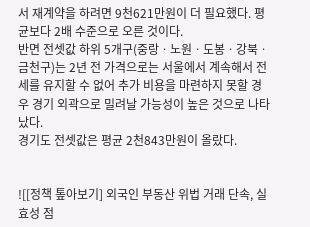서 재계약을 하려면 9천621만원이 더 필요했다. 평균보다 2배 수준으로 오른 것이다.
반면 전셋값 하위 5개구(중랑ㆍ노원ㆍ도봉ㆍ강북ㆍ금천구)는 2년 전 가격으로는 서울에서 계속해서 전세를 유지할 수 없어 추가 비용을 마련하지 못할 경우 경기 외곽으로 밀려날 가능성이 높은 것으로 나타났다.
경기도 전셋값은 평균 2천843만원이 올랐다.


![[정책 톺아보기] 외국인 부동산 위법 거래 단속, 실효성 점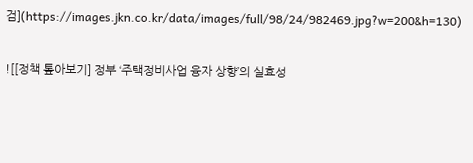검](https://images.jkn.co.kr/data/images/full/98/24/982469.jpg?w=200&h=130)

![[정책 톺아보기] 정부 ‘주택정비사업 융자 상향’의 실효성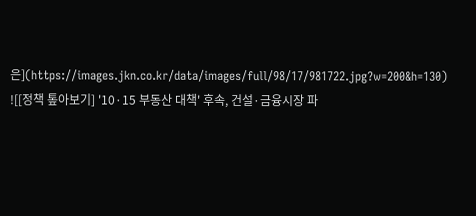은](https://images.jkn.co.kr/data/images/full/98/17/981722.jpg?w=200&h=130)
![[정책 톺아보기] '10·15 부동산 대책' 후속, 건설·금융시장 파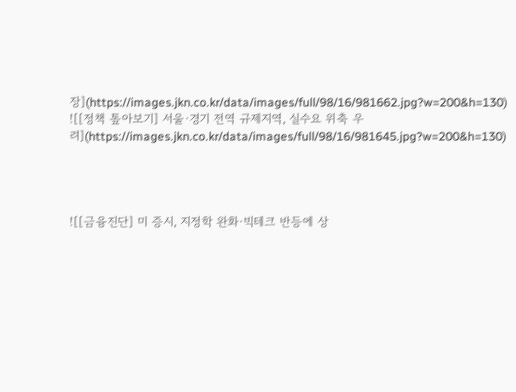장](https://images.jkn.co.kr/data/images/full/98/16/981662.jpg?w=200&h=130)
![[정책 톺아보기] 서울·경기 전역 규제지역, 실수요 위축 우려](https://images.jkn.co.kr/data/images/full/98/16/981645.jpg?w=200&h=130)




![[금융진단] 미 증시, 지정학 완화·빅테크 반등에 상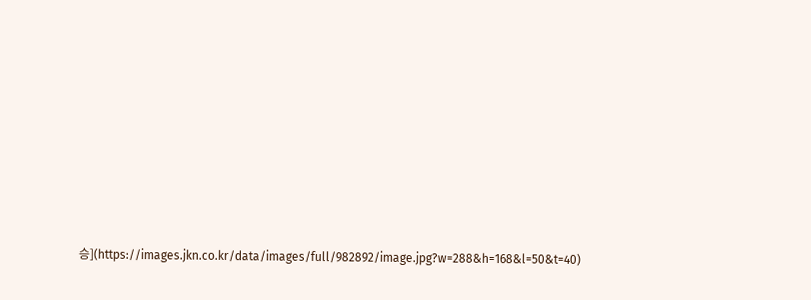승](https://images.jkn.co.kr/data/images/full/982892/image.jpg?w=288&h=168&l=50&t=40)